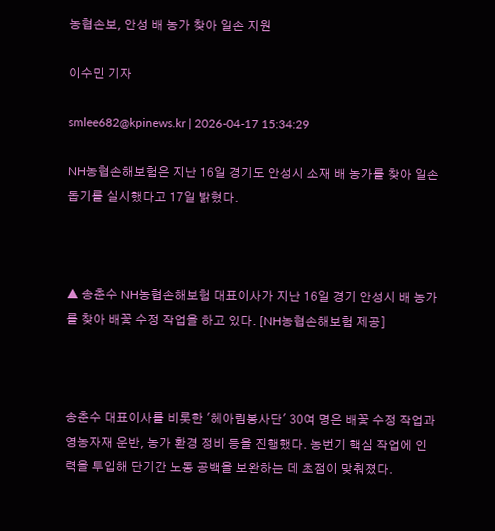농협손보, 안성 배 농가 찾아 일손 지원

이수민 기자

smlee682@kpinews.kr | 2026-04-17 15:34:29

NH농협손해보험은 지난 16일 경기도 안성시 소재 배 농가를 찾아 일손돕기를 실시했다고 17일 밝혔다.



▲ 송춘수 NH농협손해보험 대표이사가 지난 16일 경기 안성시 배 농가를 찾아 배꽃 수정 작업을 하고 있다. [NH농협손해보험 제공]



송춘수 대표이사를 비롯한 '헤아림봉사단' 30여 명은 배꽃 수정 작업과 영농자재 운반, 농가 환경 정비 등을 진행했다. 농번기 핵심 작업에 인력을 투입해 단기간 노동 공백을 보완하는 데 초점이 맞춰졌다.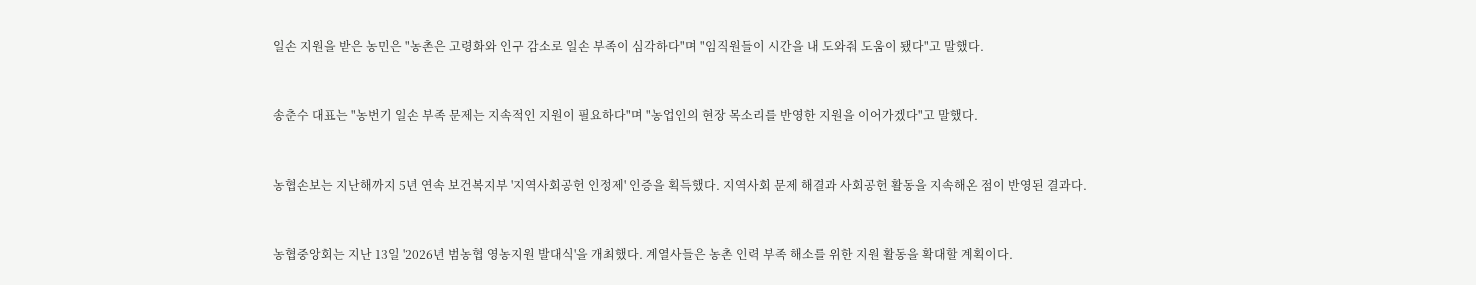일손 지원을 받은 농민은 "농촌은 고령화와 인구 감소로 일손 부족이 심각하다"며 "임직원들이 시간을 내 도와줘 도움이 됐다"고 말했다.


송춘수 대표는 "농번기 일손 부족 문제는 지속적인 지원이 필요하다"며 "농업인의 현장 목소리를 반영한 지원을 이어가겠다"고 말했다.


농협손보는 지난해까지 5년 연속 보건복지부 '지역사회공헌 인정제' 인증을 획득했다. 지역사회 문제 해결과 사회공헌 활동을 지속해온 점이 반영된 결과다.


농협중앙회는 지난 13일 '2026년 범농협 영농지원 발대식'을 개최했다. 계열사들은 농촌 인력 부족 해소를 위한 지원 활동을 확대할 계획이다.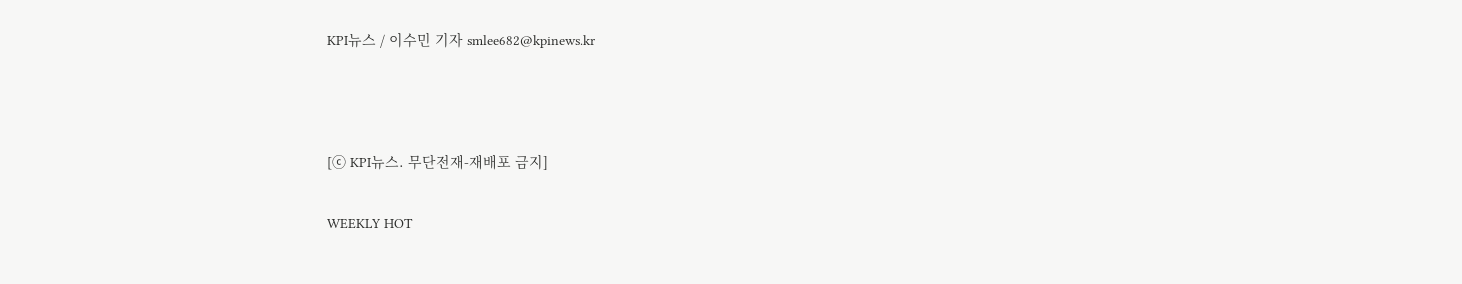KPI뉴스 / 이수민 기자 smlee682@kpinews.kr



[ⓒ KPI뉴스. 무단전재-재배포 금지]

WEEKLY HOT